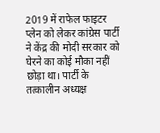2019 में राफेल फाइटर प्लेन को लेकर कांग्रेस पार्टी ने केंद्र की मोदी सरकार को घेरने का कोई मौका नहीं छोड़ा था। पार्टी के तत्कालीन अध्यक्ष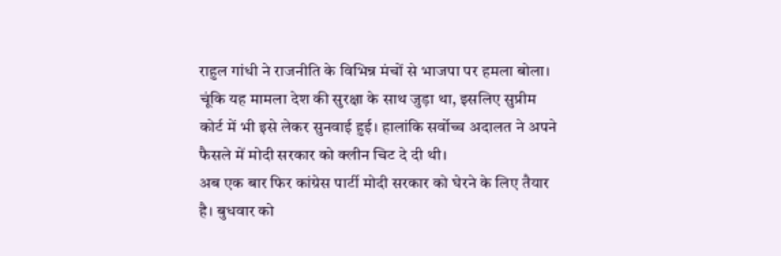राहुल गांधी ने राजनीति के विभिन्न मंचों से भाजपा पर हमला बोला। चूंकि यह मामला देश की सुरक्षा के साथ जुड़ा था, इसलिए सुप्रीम कोर्ट में भी इसे लेकर सुनवाई हुई। हालांकि सर्वोच्च अदालत ने अपने फैसले में मोदी सरकार को क्लीन चिट दे दी थी।
अब एक बार फिर कांग्रेस पार्टी मोदी सरकार को घेरने के लिए तैयार है। बुधवार को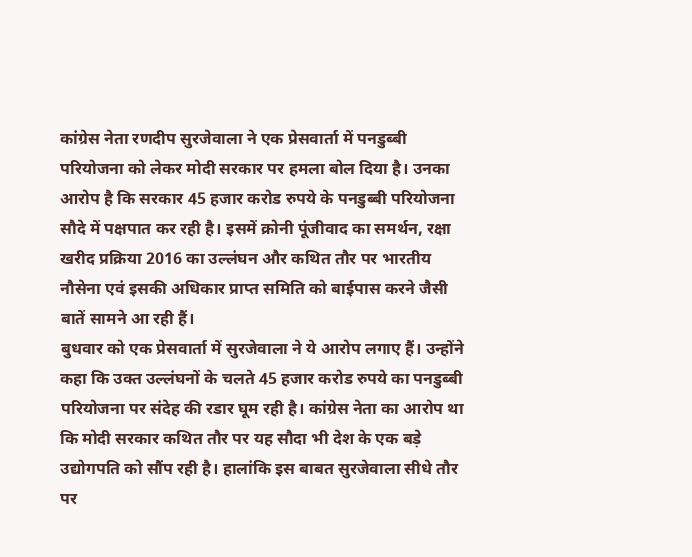कांग्रेस नेता रणदीप सुरजेवाला ने एक प्रेसवार्ता में पनडुब्बी परियोजना को लेकर मोदी सरकार पर हमला बोल दिया है। उनका आरोप है कि सरकार 45 हजार करोड रुपये के पनडुब्बी परियोजना सौदे में पक्षपात कर रही है। इसमें क्रोनी पूंजीवाद का समर्थन, रक्षा खरीद प्रक्रिया 2016 का उल्लंघन और कथित तौर पर भारतीय नौसेना एवं इसकी अधिकार प्राप्त समिति को बाईपास करने जैसी बातें सामने आ रही हैं।
बुधवार को एक प्रेसवार्ता में सुरजेवाला ने ये आरोप लगाए हैं। उन्होंने कहा कि उक्त उल्लंघनों के चलते 45 हजार करोड रुपये का पनडुब्बी परियोजना पर संदेह की रडार घूम रही है। कांग्रेस नेता का आरोप था कि मोदी सरकार कथित तौर पर यह सौदा भी देश के एक बड़े उद्योगपति को सौंप रही है। हालांकि इस बाबत सुरजेवाला सीधे तौर पर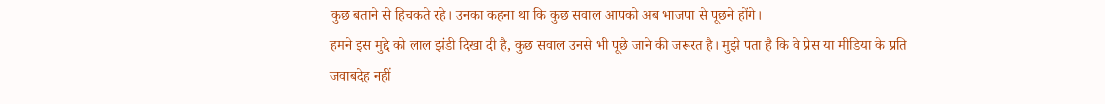कुछ बताने से हिचकते रहे। उनका कहना था कि कुछ सवाल आपको अब भाजपा से पूछने होंगे।
हमने इस मुद्दे को लाल झंडी दिखा दी है, कुछ सवाल उनसे भी पूछे जाने की जरूरत है। मुझे पता है कि वे प्रेस या मीडिया के प्रति जवाबदेह नहीं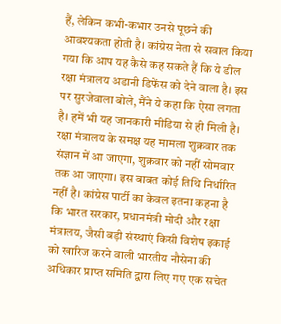हैं, लेकिन कभी-कभार उनसे पूछने की आवश्यकता होती है। कांग्रेस नेता से सवाल किया गया कि आप यह कैसे कह सकते हैं कि ये डील रक्षा मंत्रालय अडानी डिफेंस को देने वाला है। इस पर सुरजेवाला बोले, मैंने ये कहा कि ऐसा लगता है। हमें भी यह जानकारी मीडिया से ही मिली है।
रक्षा मंत्रालय के समक्ष यह मामला शुक्रवार तक संज्ञान में आ जाएगा, शुक्रवार को नहीं सोमवार तक आ जाएगा। इस बाबत कोई तिथि निर्धारित नहीं है। कांग्रेस पार्टी का केवल इतना कहना है कि भारत सरकार, प्रधानमंत्री मोदी और रक्षा मंत्रालय, जैसी बड़ी संस्थाएं किसी विशेष इकाई को खारिज करने वाली भारतीय नौसेना की अधिकार प्राप्त समिति द्वारा लिए गए एक सचेत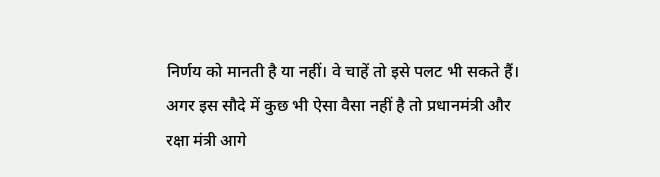निर्णय को मानती है या नहीं। वे चाहें तो इसे पलट भी सकते हैं।
अगर इस सौदे में कुछ भी ऐसा वैसा नहीं है तो प्रधानमंत्री और रक्षा मंत्री आगे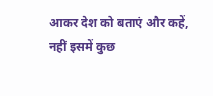आकर देश को बताएं और कहें, नहीं इसमें कुछ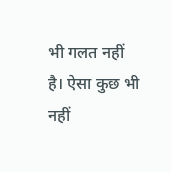भी गलत नहीं है। ऐसा कुछ भी नहीं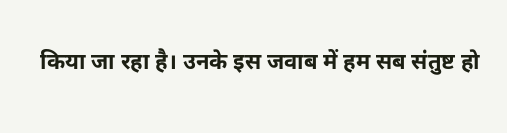किया जा रहा है। उनके इस जवाब में हम सब संतुष्ट हो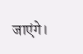जाएंगे।